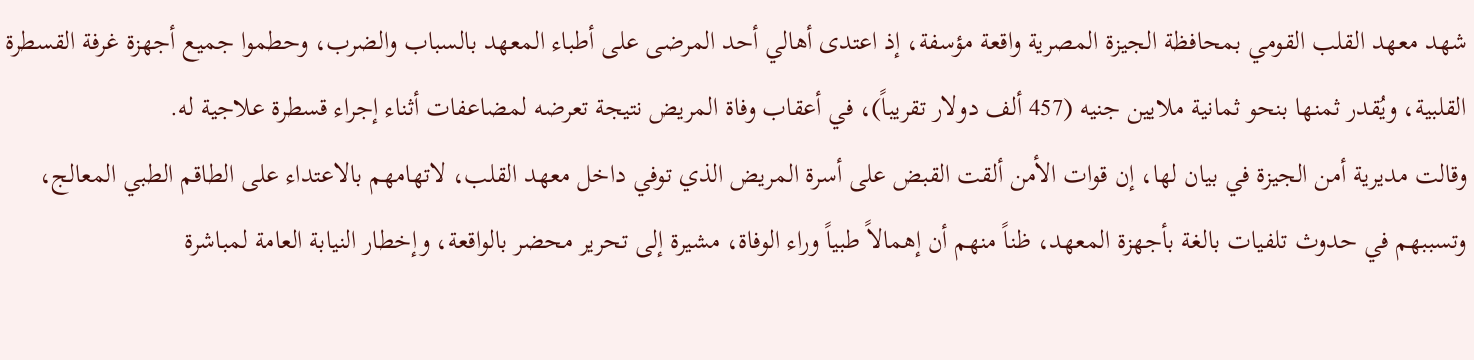شهد معهد القلب القومي بمحافظة الجيزة المصرية واقعة مؤسفة، إذ اعتدى أهالي أحد المرضى على أطباء المعهد بالسباب والضرب، وحطموا جميع أجهزة غرفة القسطرة القلبية، ويُقدر ثمنها بنحو ثمانية ملايين جنيه (457 ألف دولار تقريباً)، في أعقاب وفاة المريض نتيجة تعرضه لمضاعفات أثناء إجراء قسطرة علاجية له.
وقالت مديرية أمن الجيزة في بيان لها، إن قوات الأمن ألقت القبض على أسرة المريض الذي توفي داخل معهد القلب، لاتهامهم بالاعتداء على الطاقم الطبي المعالج، وتسببهم في حدوث تلفيات بالغة بأجهزة المعهد، ظناً منهم أن إهمالاً طبياً وراء الوفاة، مشيرة إلى تحرير محضر بالواقعة، وإخطار النيابة العامة لمباشرة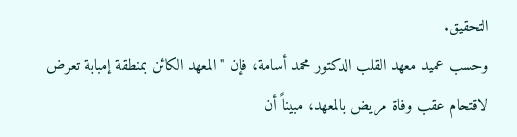التحقيق.
وحسب عميد معهد القلب الدكتور محمد أسامة، فإن "المعهد الكائن بمنطقة إمبابة تعرض لاقتحام عقب وفاة مريض بالمعهد، مبيناً أن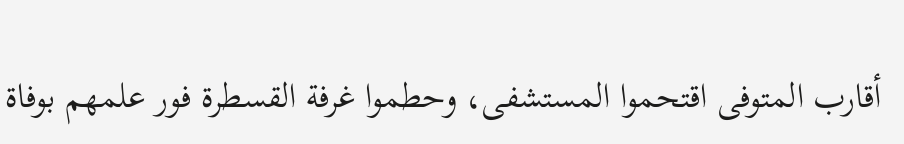أقارب المتوفى اقتحموا المستشفى، وحطموا غرفة القسطرة فور علمهم بوفاة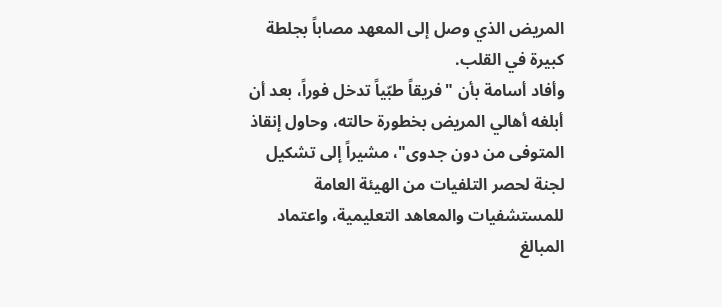المريض الذي وصل إلى المعهد مصاباً بجلطة كبيرة في القلب.
وأفاد أسامة بأن "فريقاً طبّياً تدخل فوراً، بعد أن أبلغه أهالي المريض بخطورة حالته، وحاول إنقاذ المتوفى من دون جدوى"، مشيراً إلى تشكيل لجنة لحصر التلفيات من الهيئة العامة للمستشفيات والمعاهد التعليمية، واعتماد المبالغ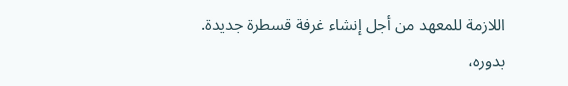اللازمة للمعهد من أجل إنشاء غرفة قسطرة جديدة.
بدوره،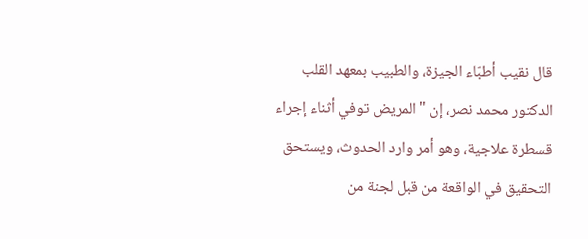قال نقيب أطبّاء الجيزة، والطبيب بمعهد القلب الدكتور محمد نصر، إن "المريض توفي أثناء إجراء قسطرة علاجية، وهو أمر وارد الحدوث، ويستحق التحقيق في الواقعة من قبل لجنة من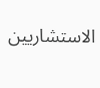الاستشاريين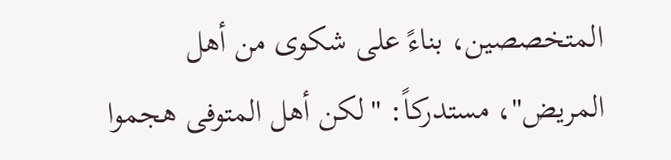المتخصصين، بناءً على شكوى من أهل المريض"، مستدركاً: "لكن أهل المتوفى هجموا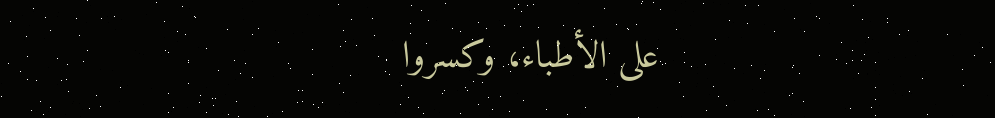على الأطباء، وكسروا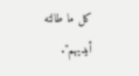كل ما طالته أيديهم".